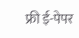फ्री ई-पेपर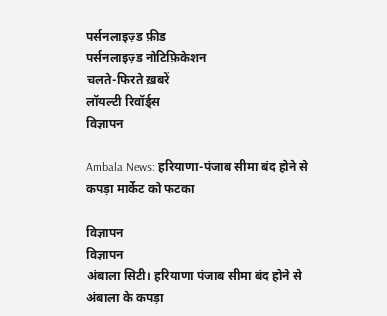पर्सनलाइज़्ड फ़ीड
पर्सनलाइज़्ड नोटिफ़िकेशन
चलते-फिरते ख़बरें
लॉयल्टी रिवॉर्ड्स
विज्ञापन

Ambala News: हरियाणा-पंजाब सीमा बंद होने से कपड़ा मार्केट को फटका

विज्ञापन
विज्ञापन
अंबाला सिटी। हरियाणा पंजाब सीमा बंद होने से अंबाला के कपड़ा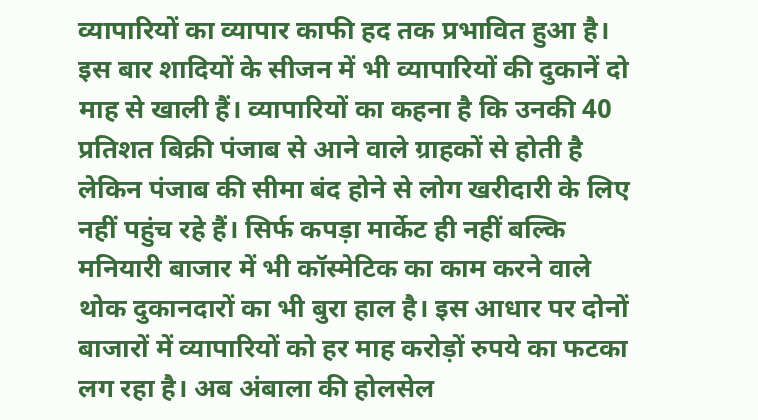व्यापारियों का व्यापार काफी हद तक प्रभावित हुआ है। इस बार शादियों के सीजन में भी व्यापारियों की दुकानें दो माह से खाली हैं। व्यापारियों का कहना है कि उनकी 40 प्रतिशत बिक्री पंजाब से आने वाले ग्राहकों से होती है लेकिन पंजाब की सीमा बंद होने से लोग खरीदारी के लिए नहीं पहुंच रहे हैं। सिर्फ कपड़ा मार्केट ही नहीं बल्कि मनियारी बाजार में भी कॉस्मेटिक का काम करने वाले थोक दुकानदारों का भी बुरा हाल है। इस आधार पर दोनों बाजारों में व्यापारियों को हर माह करोड़ों रुपये का फटका लग रहा है। अब अंबाला की होलसेल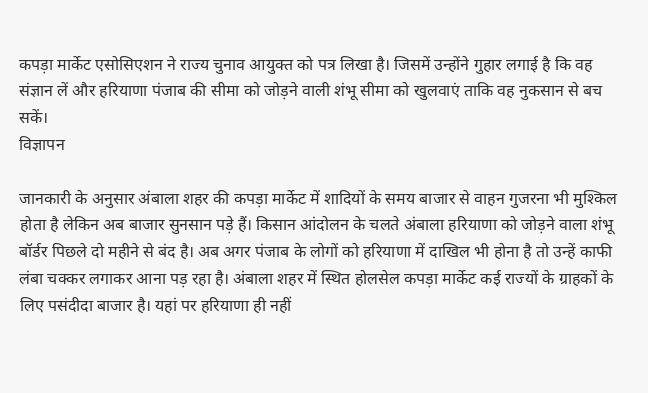कपड़ा मार्केट एसोसिएशन ने राज्य चुनाव आयुक्त को पत्र लिखा है। जिसमें उन्होंने गुहार लगाई है कि वह संज्ञान लें और हरियाणा पंजाब की सीमा को जोड़ने वाली शंभू सीमा को खुलवाएं ताकि वह नुकसान से बच सकें।
विज्ञापन

जानकारी के अनुसार अंबाला शहर की कपड़ा मार्केट में शादियों के समय बाजार से वाहन गुजरना भी मुश्किल होता है लेकिन अब बाजार सुनसान पड़े हैं। किसान आंदोलन के चलते अंबाला हरियाणा को जोड़ने वाला शंभू बॉर्डर पिछले दो महीने से बंद है। अब अगर पंजाब के लोगों को हरियाणा में दाखिल भी होना है तो उन्हें काफी लंबा चक्कर लगाकर आना पड़ रहा है। अंबाला शहर में स्थित होलसेल कपड़ा मार्केट कई राज्यों के ग्राहकों के लिए पसंदीदा बाजार है। यहां पर हरियाणा ही नहीं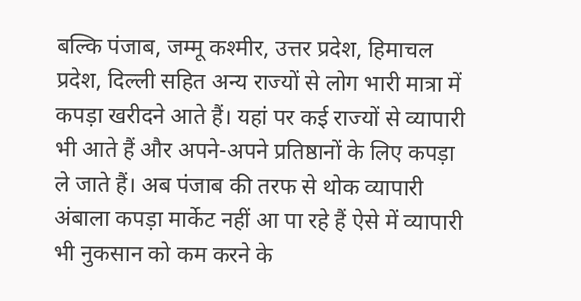बल्कि पंजाब, जम्मू कश्मीर, उत्तर प्रदेश, हिमाचल प्रदेश, दिल्ली सहित अन्य राज्यों से लोग भारी मात्रा में कपड़ा खरीदने आते हैं। यहां पर कई राज्यों से व्यापारी भी आते हैं और अपने-अपने प्रतिष्ठानों के लिए कपड़ा ले जाते हैं। अब पंजाब की तरफ से थोक व्यापारी अंबाला कपड़ा मार्केट नहीं आ पा रहे हैं ऐसे में व्यापारी भी नुकसान को कम करने के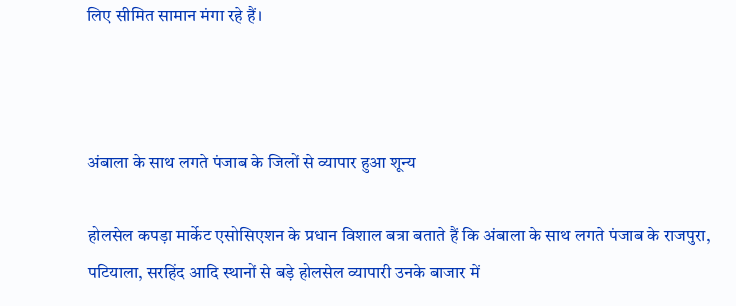लिए सीमित सामान मंगा रहे हैं।



अंबाला के साथ लगते पंजाब के जिलों से व्यापार हुआ शून्य

होलसेल कपड़ा मार्केट एसोसिएशन के प्रधान विशाल बत्रा बताते हैं कि अंबाला के साथ लगते पंजाब के राजपुरा, पटियाला, सरहिंद आदि स्थानों से बड़े होलसेल व्यापारी उनके बाजार में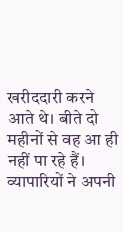खरीददारी करने आते थे। बीते दो महीनों से वह आ ही नहीं पा रहे हैं। व्यापारियों ने अपनी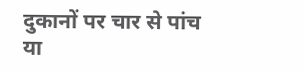दुकानों पर चार से पांच या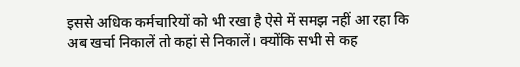इससे अधिक कर्मचारियों को भी रखा है ऐसे में समझ नहीं आ रहा कि अब खर्चा निकालें तो कहां से निकालें। क्योंकि सभी से कह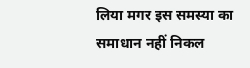लिया मगर इस समस्या का समाधान नहीं निकल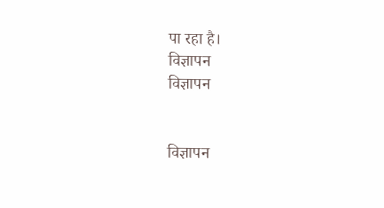पा रहा है।
विज्ञापन
विज्ञापन


विज्ञापन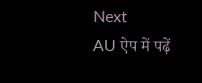Next
AU ऐप में पढ़ें